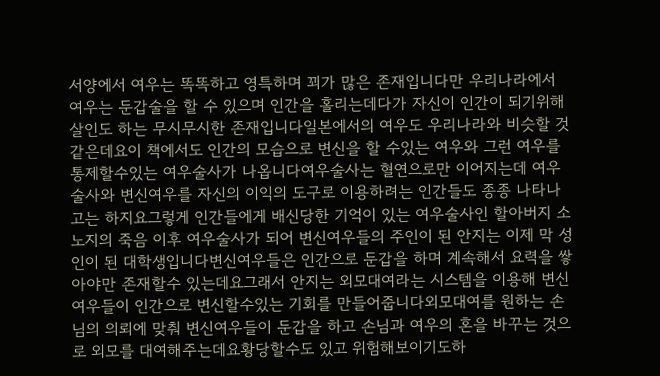서양에서 여우는 똑똑하고 영특하며 꾀가 많은 존재입니다만 우리나라에서 여우는 둔갑술을 할 수 있으며 인간을 홀리는데다가 자신이 인간이 되기위해 살인도 하는 무시무시한 존재입니다일본에서의 여우도 우리나라와 비슷할 것 같은데요이 책에서도 인간의 모습으로 변신을 할 수있는 여우와 그런 여우를 통제할수있는 여우술사가 나옵니다여우술사는 혈연으로만 이어지는데 여우술사와 변신여우를 자신의 이익의 도구로 이용하려는 인간들도 종종 나타나고는 하지요그렇게 인간들에게 배신당한 기억이 있는 여우술사인 할아버지 소노지의 죽음 이후 여우술사가 되어 변신여우들의 주인이 된 안지는 이제 막 성인이 된 대학생입니다변신여우들은 인간으로 둔갑을 하며 계속해서 요력을 쌓아야만 존재할수 있는데요그래서 안지는 외모대여라는 시스템을 이용해 변신여우들이 인간으로 변신할수있는 기회를 만들어줍니다외모대여를 원하는 손님의 의뢰에 맞춰 변신여우들이 둔갑을 하고 손님과 여우의 혼을 바꾸는 것으로 외모를 대여해주는데요황당할수도 있고 위험해보이기도하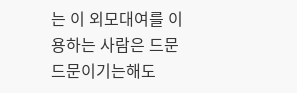는 이 외모대여를 이용하는 사람은 드문드문이기는해도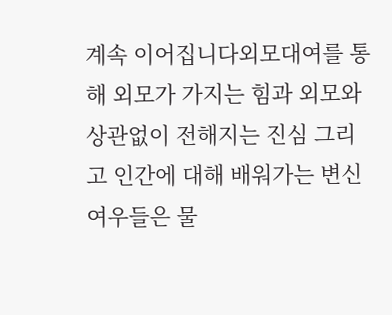계속 이어집니다외모대여를 통해 외모가 가지는 힘과 외모와 상관없이 전해지는 진심 그리고 인간에 대해 배워가는 변신여우들은 물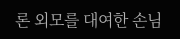론 외모를 대여한 손님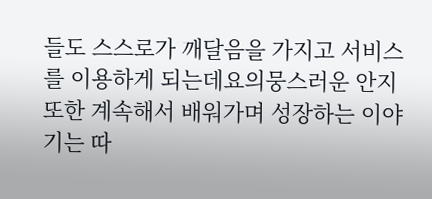들도 스스로가 깨달음을 가지고 서비스를 이용하게 되는데요의뭉스러운 안지 또한 계속해서 배워가며 성장하는 이야기는 따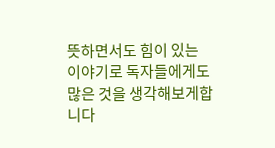뜻하면서도 힘이 있는 이야기로 독자들에게도 많은 것을 생각해보게합니다